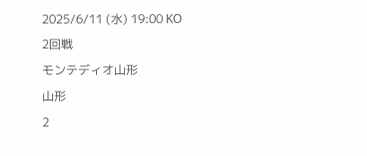2025/6/11 (水) 19:00 KO
2回戦
モンテディオ山形
山形
2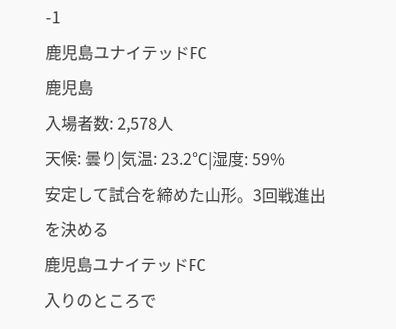-1
鹿児島ユナイテッドFC
鹿児島
入場者数: 2,578人
天候: 曇り|気温: 23.2℃|湿度: 59%
安定して試合を締めた山形。3回戦進出を決める
鹿児島ユナイテッドFC
入りのところで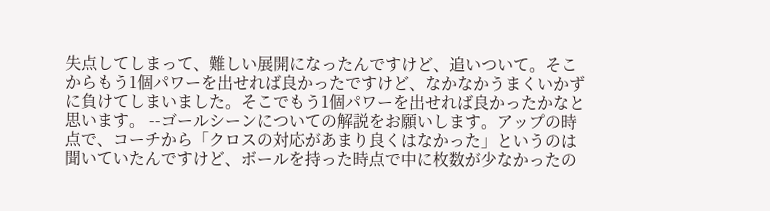失点してしまって、難しい展開になったんですけど、追いついて。そこからもう1個パワーを出せれば良かったですけど、なかなかうまくいかずに負けてしまいました。そこでもう1個パワーを出せれば良かったかなと思います。 --ゴールシーンについての解説をお願いします。アップの時点で、コーチから「クロスの対応があまり良くはなかった」というのは聞いていたんですけど、ボールを持った時点で中に枚数が少なかったの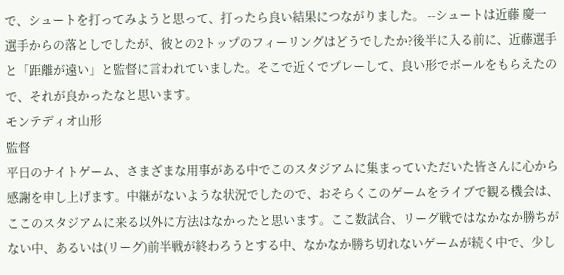で、シュートを打ってみようと思って、打ったら良い結果につながりました。 --シュートは近藤 慶一選手からの落としでしたが、彼との2トップのフィーリングはどうでしたか?後半に入る前に、近藤選手と「距離が遠い」と監督に言われていました。そこで近くでプレーして、良い形でボールをもらえたので、それが良かったなと思います。
モンテディオ山形
監督
平日のナイトゲーム、さまざまな用事がある中でこのスタジアムに集まっていただいた皆さんに心から感謝を申し上げます。中継がないような状況でしたので、おそらくこのゲームをライブで観る機会は、ここのスタジアムに来る以外に方法はなかったと思います。ここ数試合、リーグ戦ではなかなか勝ちがない中、あるいは(リーグ)前半戦が終わろうとする中、なかなか勝ち切れないゲームが続く中で、少し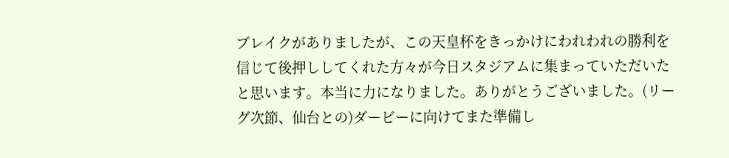ブレイクがありましたが、この天皇杯をきっかけにわれわれの勝利を信じて後押ししてくれた方々が今日スタジアムに集まっていただいたと思います。本当に力になりました。ありがとうございました。(リーグ次節、仙台との)ダービーに向けてまた準備し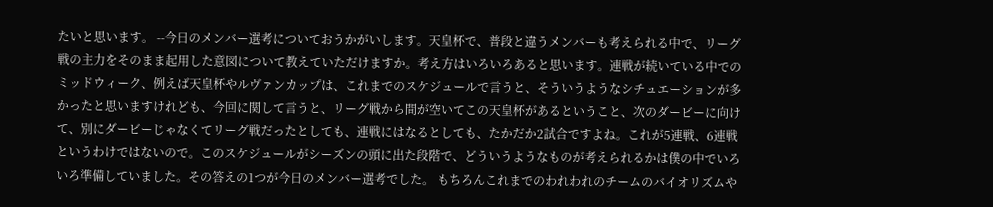たいと思います。 --今日のメンバー選考についておうかがいします。天皇杯で、普段と違うメンバーも考えられる中で、リーグ戦の主力をそのまま起用した意図について教えていただけますか。考え方はいろいろあると思います。連戦が続いている中でのミッドウィーク、例えば天皇杯やルヴァンカップは、これまでのスケジュールで言うと、そういうようなシチュエーションが多かったと思いますけれども、今回に関して言うと、リーグ戦から間が空いてこの天皇杯があるということ、次のダービーに向けて、別にダービーじゃなくてリーグ戦だったとしても、連戦にはなるとしても、たかだか2試合ですよね。これが5連戦、6連戦というわけではないので。このスケジュールがシーズンの頭に出た段階で、どういうようなものが考えられるかは僕の中でいろいろ準備していました。その答えの1つが今日のメンバー選考でした。 もちろんこれまでのわれわれのチームのバイオリズムや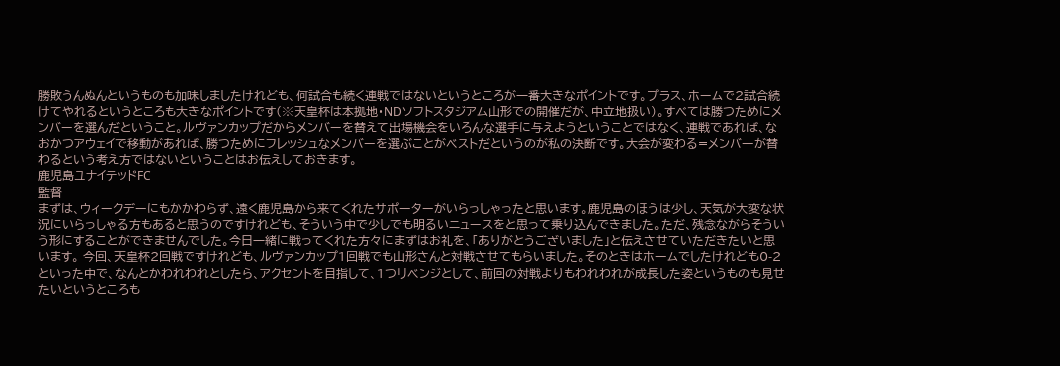勝敗うんぬんというものも加味しましたけれども、何試合も続く連戦ではないというところが一番大きなポイントです。プラス、ホームで2試合続けてやれるというところも大きなポイントです(※天皇杯は本拠地・NDソフトスタジアム山形での開催だが、中立地扱い)。すべては勝つためにメンバーを選んだということ。ルヴァンカップだからメンバーを替えて出場機会をいろんな選手に与えようということではなく、連戦であれば、なおかつアウェイで移動があれば、勝つためにフレッシュなメンバーを選ぶことがベストだというのが私の決断です。大会が変わる=メンバーが替わるという考え方ではないということはお伝えしておきます。
鹿児島ユナイテッドFC
監督
まずは、ウィークデーにもかかわらず、遠く鹿児島から来てくれたサポーターがいらっしゃったと思います。鹿児島のほうは少し、天気が大変な状況にいらっしゃる方もあると思うのですけれども、そういう中で少しでも明るいニュースをと思って乗り込んできました。ただ、残念ながらそういう形にすることができませんでした。今日一緒に戦ってくれた方々にまずはお礼を、「ありがとうございました」と伝えさせていただきたいと思います。 今回、天皇杯2回戦ですけれども、ルヴァンカップ1回戦でも山形さんと対戦させてもらいました。そのときはホームでしたけれども0-2といった中で、なんとかわれわれとしたら、アクセントを目指して、1つリベンジとして、前回の対戦よりもわれわれが成長した姿というものも見せたいというところも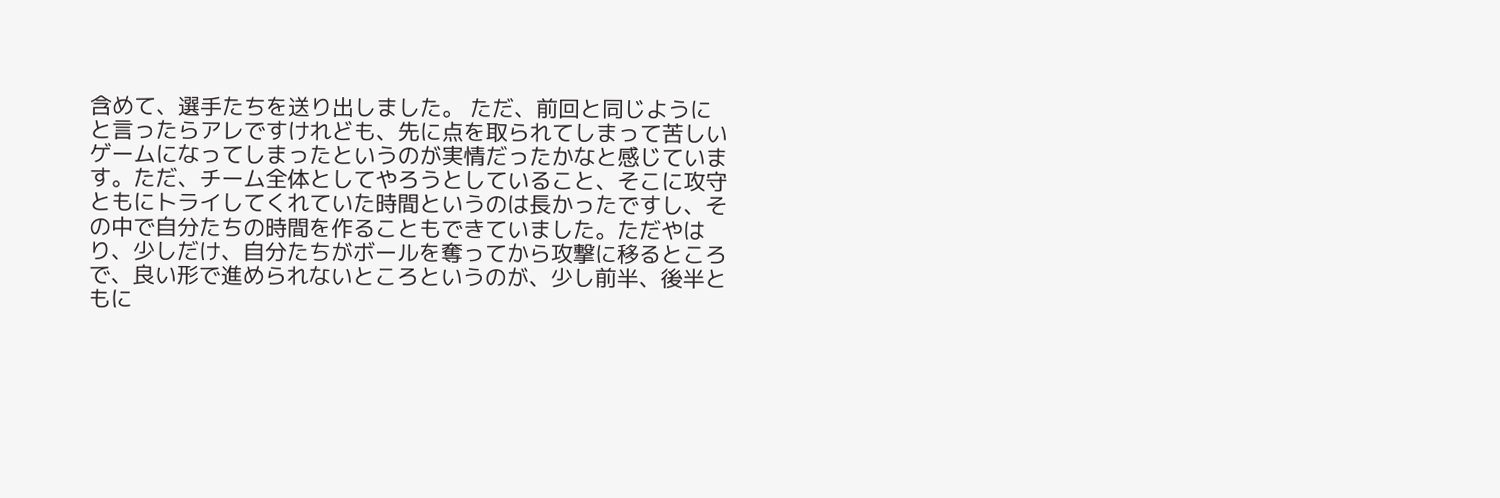含めて、選手たちを送り出しました。 ただ、前回と同じようにと言ったらアレですけれども、先に点を取られてしまって苦しいゲームになってしまったというのが実情だったかなと感じています。ただ、チーム全体としてやろうとしていること、そこに攻守ともにトライしてくれていた時間というのは長かったですし、その中で自分たちの時間を作ることもできていました。ただやはり、少しだけ、自分たちがボールを奪ってから攻撃に移るところで、良い形で進められないところというのが、少し前半、後半ともに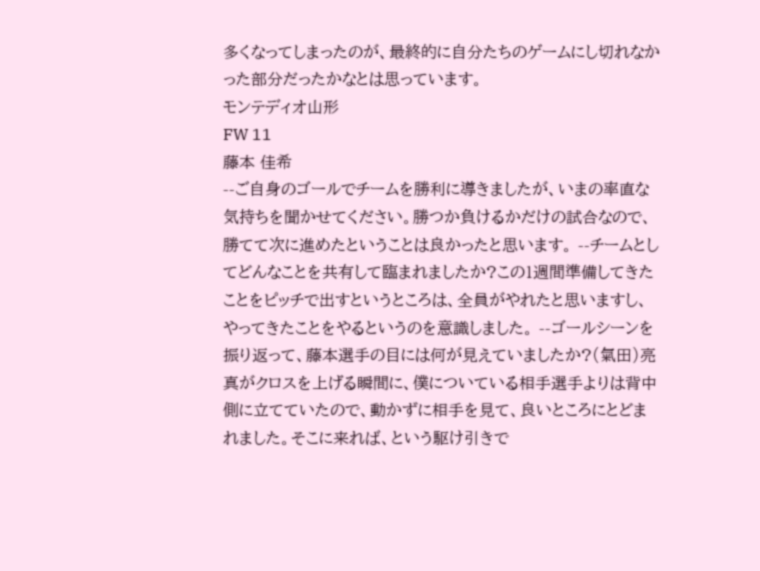多くなってしまったのが、最終的に自分たちのゲームにし切れなかった部分だったかなとは思っています。
モンテディオ山形
FW 11
藤本 佳希
--ご自身のゴールでチームを勝利に導きましたが、いまの率直な気持ちを聞かせてください。勝つか負けるかだけの試合なので、勝てて次に進めたということは良かったと思います。 --チームとしてどんなことを共有して臨まれましたか?この1週間準備してきたことをピッチで出すというところは、全員がやれたと思いますし、やってきたことをやるというのを意識しました。 --ゴールシーンを振り返って、藤本選手の目には何が見えていましたか?(氣田)亮真がクロスを上げる瞬間に、僕についている相手選手よりは背中側に立てていたので、動かずに相手を見て、良いところにとどまれました。そこに来れば、という駆け引きで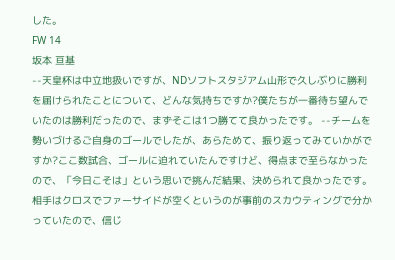した。
FW 14
坂本 亘基
--天皇杯は中立地扱いですが、NDソフトスタジアム山形で久しぶりに勝利を届けられたことについて、どんな気持ちですか?僕たちが一番待ち望んでいたのは勝利だったので、まずそこは1つ勝てて良かったです。 --チームを勢いづけるご自身のゴールでしたが、あらためて、振り返ってみていかがですか?ここ数試合、ゴールに迫れていたんですけど、得点まで至らなかったので、「今日こそは」という思いで挑んだ結果、決められて良かったです。相手はクロスでファーサイドが空くというのが事前のスカウティングで分かっていたので、信じ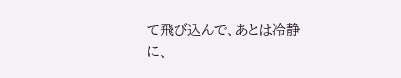て飛び込んで、あとは冷静に、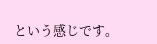という感じです。